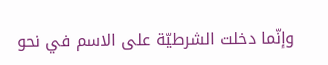وإنّما دخلت الشرطيّة على الاسم في نحو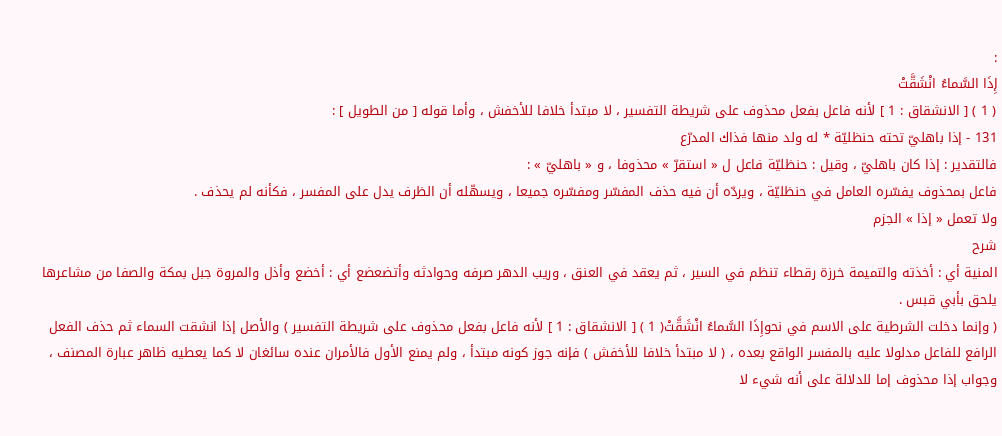:
إِذَا السَّماءُ انْشَقَّتْ
( 1 ) [ الانشقاق : 1 ] لأنه فاعل بفعل محذوف على شريطة التفسير ، لا مبتدأ خلافا للأخفش ، وأما قوله [ من الطويل ] :
131 - إذا باهليّ تحته حنظليّة * له ولد منها فذاك المدرّع
فالتقدير : إذا كان باهليّ ، وقيل : حنظليّة فاعل ل « استقرّ » محذوفا ، و « باهليّ » :
فاعل بمحذوف يفسّره العامل في حنظليّة ، ويردّه أن فيه حذف المفسّر ومفسّره جميعا ، ويسهّله أن الظرف يدل على المفسر ، فكأنه لم يحذف .
ولا تعمل « إذا » الجزم
شرح
المنية أي : أخذته والتميمة خرزة رقطاء تنظم في السير ، ثم يعقد في العنق ، وريب الدهر صرفه وحوادثه وأتضعضع أي : أخضع وأذل والمروة جبل بمكة والصفا من مشاعرها يلحق بأبي قبس .
( وإنما دخلت الشرطية على الاسم في نحوإِذَا السَّماءُ انْشَقَّتْ( 1 ) [ الانشقاق : 1 ] لأنه فاعل بفعل محذوف على شريطة التفسير ) والأصل إذا انشقت السماء ثم حذف الفعل الرافع للفاعل مدلولا عليه بالمفسر الواقع بعده ، ( لا مبتدأ خلافا للأخفش ) فإنه جوز كونه مبتدأ ، ولم يمنع الأول فالأمران عنده سائغان لا كما يعطيه ظاهر عبارة المصنف ، وجواب إذا محذوف إما للدلالة على أنه شيء لا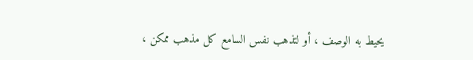يحيط به الوصف ، أو لتذهب نفس السامع كل مذهب ممكن ،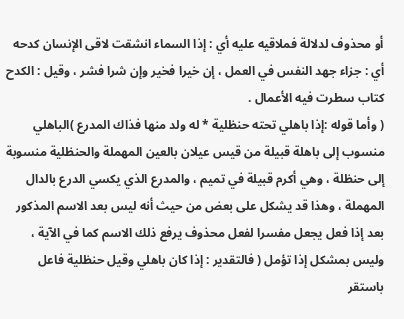أو محذوف لدلالة فملاقيه عليه أي : إذا السماء انشقت لاقى الإنسان كدحه أي : جزاء جهد النفس في العمل ، إن خيرا فخير وإن شرا فشر ، وقيل : الكدح كتاب سطرت فيه الأعمال .
( وأما قوله :إذا باهلي تحته حنظلية * له ولد منها فذاك المدرع )الباهلي منسوب إلى باهلة قبيلة من قيس عيلان بالعين المهملة والحنظلية منسوبة إلى حنظلة ، وهي أكرم قبيلة في تميم ، والمدرع الذي يكسي الدرع بالدال المهملة ، وهذا قد يشكل على بعض من حيث أنه ليس بعد الاسم المذكور بعد إذا فعل يجعل مفسرا لفعل محذوف يرفع ذلك الاسم كما في الآية ، وليس بمشكل إذا تؤمل ( فالتقدير : إذا كان باهلي وقيل حنظلية فاعل باستقر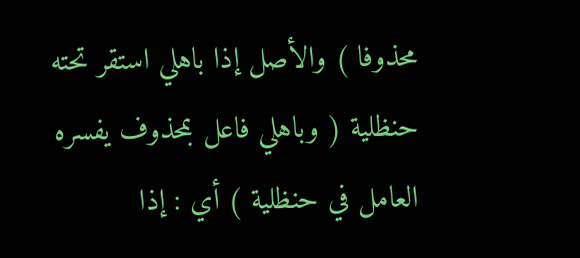محذوفا ) والأصل إذا باهلي استقر تحته حنظلية ( وباهلي فاعل بمحذوف يفسره العامل في حنظلية ) أي : إذا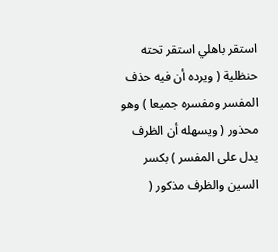استقر باهلي استقر تحته حنظلية ( ويرده أن فيه حذف المفسر ومفسره جميعا ) وهو محذور ( ويسهله أن الظرف يدل على المفسر ) بكسر السين والظرف مذكور (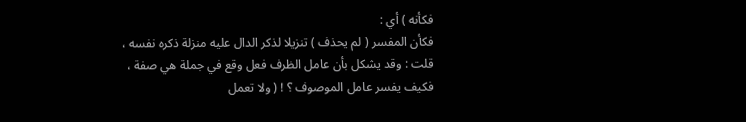فكأنه ) أي :
فكأن المفسر ( لم يحذف ) تنزيلا لذكر الدال عليه منزلة ذكره نفسه ، قلت : وقد يشكل بأن عامل الظرف فعل وقع في جملة هي صفة ، فكيف يفسر عامل الموصوف ؟ ! ( ولا تعمل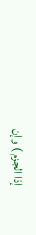إذا الجزم ) وإن